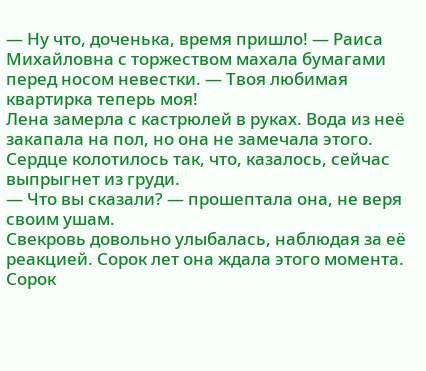— Ну что, доченька, время пришло! — Раиса Михайловна с торжеством махала бумагами перед носом невестки. — Твоя любимая квартирка теперь моя!
Лена замерла с кастрюлей в руках. Вода из неё закапала на пол, но она не замечала этого. Сердце колотилось так, что, казалось, сейчас выпрыгнет из груди.
— Что вы сказали? — прошептала она, не веря своим ушам.
Свекровь довольно улыбалась, наблюдая за её реакцией. Сорок лет она ждала этого момента. Сорок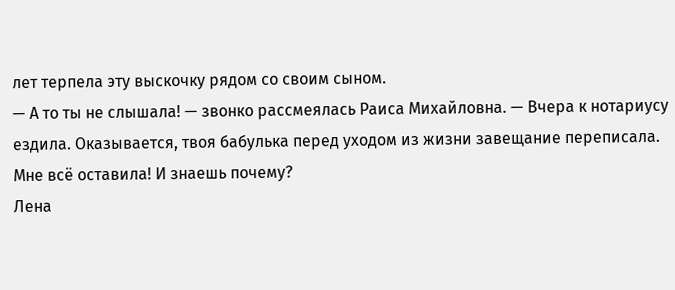лет терпела эту выскочку рядом со своим сыном.
— А то ты не слышала! — звонко рассмеялась Раиса Михайловна. — Вчера к нотариусу ездила. Оказывается, твоя бабулька перед уходом из жизни завещание переписала. Мне всё оставила! И знаешь почему?
Лена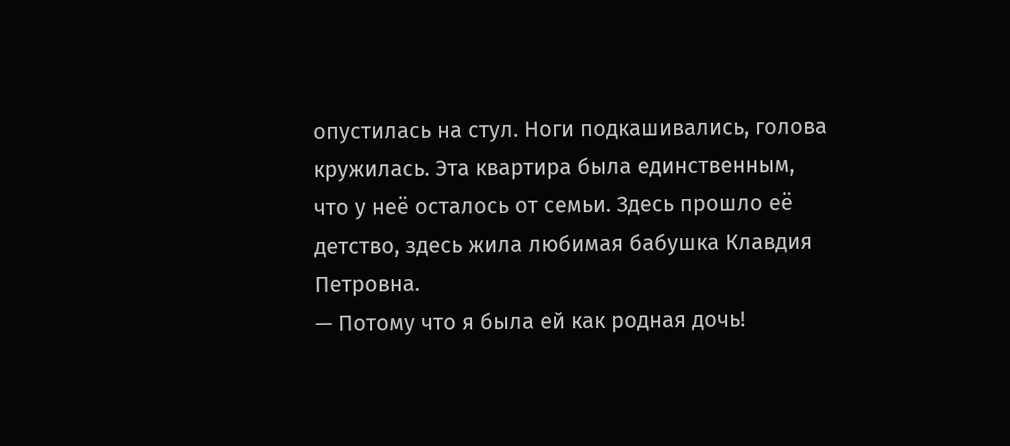опустилась на стул. Ноги подкашивались, голова кружилась. Эта квартира была единственным, что у неё осталось от семьи. Здесь прошло её детство, здесь жила любимая бабушка Клавдия Петровна.
— Потому что я была ей как родная дочь!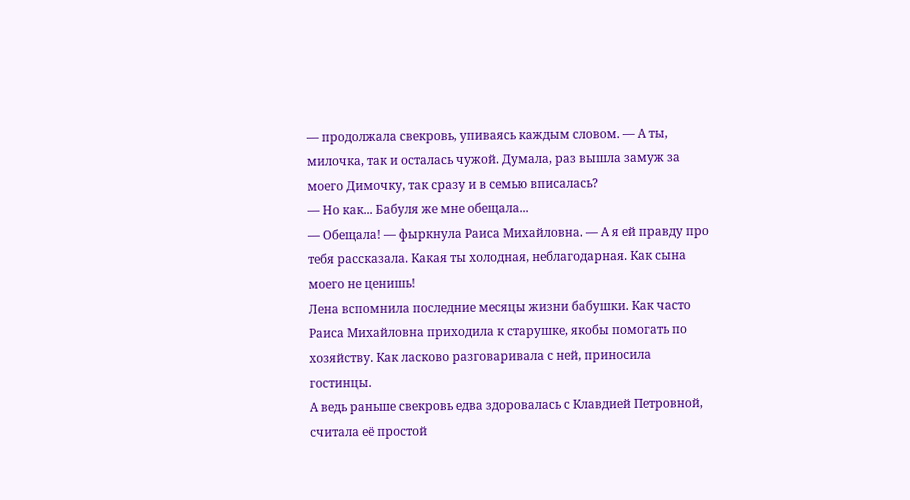— продолжала свекровь, упиваясь каждым словом. — А ты, милочка, так и осталась чужой. Думала, раз вышла замуж за моего Димочку, так сразу и в семью вписалась?
— Но как... Бабуля же мне обещала...
— Обещала! — фыркнула Раиса Михайловна. — А я ей правду про тебя рассказала. Какая ты холодная, неблагодарная. Как сына моего не ценишь!
Лена вспомнила последние месяцы жизни бабушки. Как часто Раиса Михайловна приходила к старушке, якобы помогать по хозяйству. Как ласково разговаривала с ней, приносила гостинцы.
А ведь раньше свекровь едва здоровалась с Клавдией Петровной, считала её простой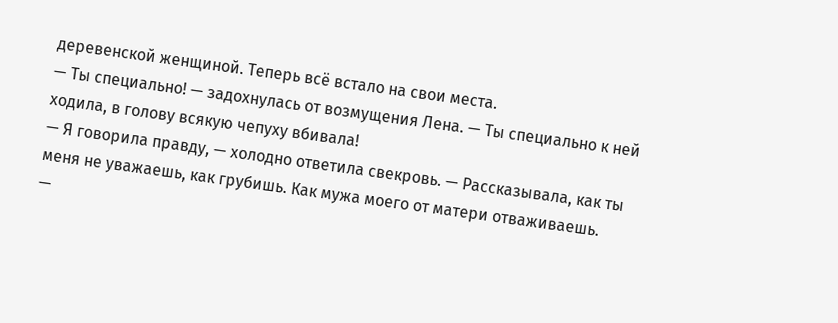деревенской женщиной. Теперь всё встало на свои места.
— Ты специально! — задохнулась от возмущения Лена. — Ты специально к ней ходила, в голову всякую чепуху вбивала!
— Я говорила правду, — холодно ответила свекровь. — Рассказывала, как ты меня не уважаешь, как грубишь. Как мужа моего от матери отваживаешь.
—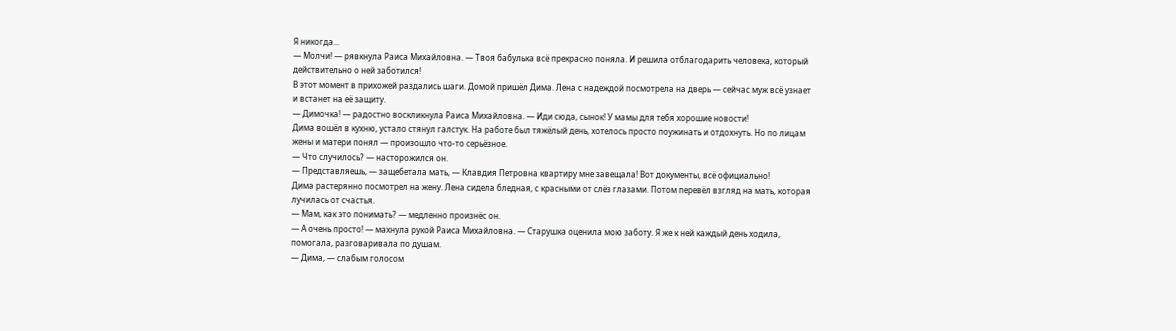Я никогда...
— Молчи! — рявкнула Раиса Михайловна. — Твоя бабулька всё прекрасно поняла. И решила отблагодарить человека, который действительно о ней заботился!
В этот момент в прихожей раздались шаги. Домой пришёл Дима. Лена с надеждой посмотрела на дверь — сейчас муж всё узнает и встанет на её защиту.
— Димочка! — радостно воскликнула Раиса Михайловна. — Иди сюда, сынок! У мамы для тебя хорошие новости!
Дима вошёл в кухню, устало стянул галстук. На работе был тяжёлый день, хотелось просто поужинать и отдохнуть. Но по лицам жены и матери понял — произошло что-то серьёзное.
— Что случилось? — насторожился он.
— Представляешь, — защебетала мать, — Клавдия Петровна квартиру мне завещала! Вот документы, всё официально!
Дима растерянно посмотрел на жену. Лена сидела бледная, с красными от слёз глазами. Потом перевёл взгляд на мать, которая лучилась от счастья.
— Мам, как это понимать? — медленно произнёс он.
— А очень просто! — махнула рукой Раиса Михайловна. — Старушка оценила мою заботу. Я же к ней каждый день ходила, помогала, разговаривала по душам.
— Дима, — слабым голосом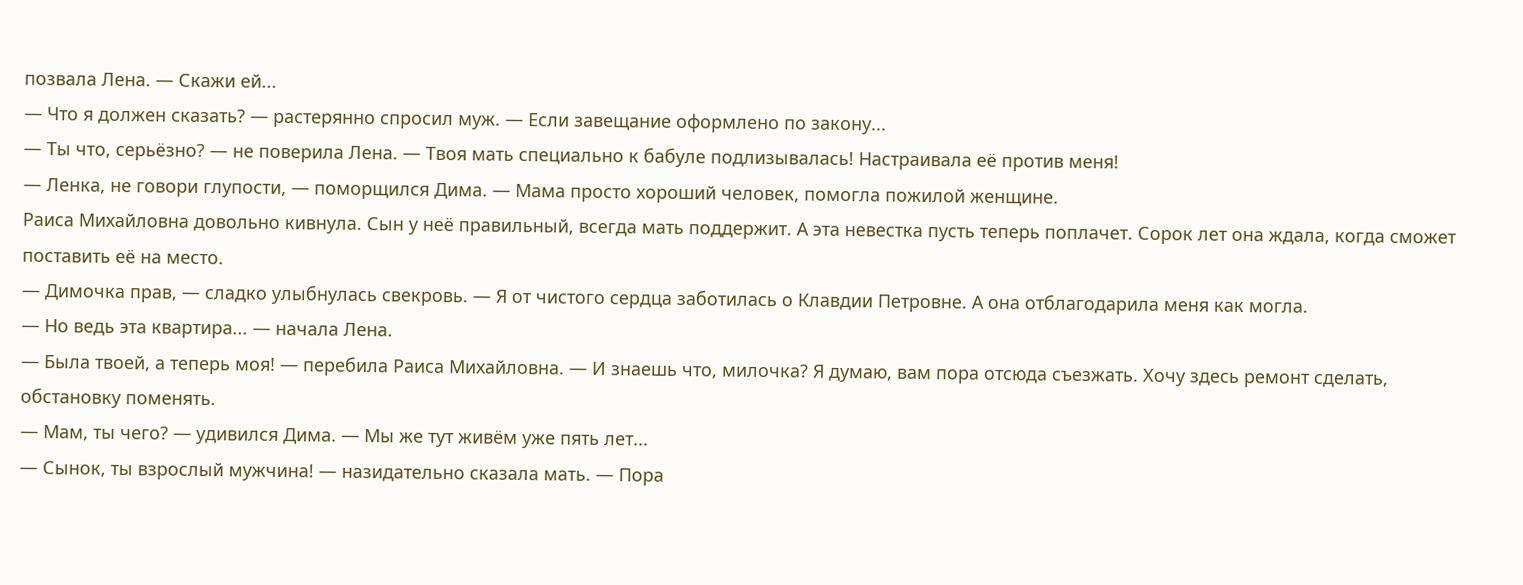позвала Лена. — Скажи ей...
— Что я должен сказать? — растерянно спросил муж. — Если завещание оформлено по закону...
— Ты что, серьёзно? — не поверила Лена. — Твоя мать специально к бабуле подлизывалась! Настраивала её против меня!
— Ленка, не говори глупости, — поморщился Дима. — Мама просто хороший человек, помогла пожилой женщине.
Раиса Михайловна довольно кивнула. Сын у неё правильный, всегда мать поддержит. А эта невестка пусть теперь поплачет. Сорок лет она ждала, когда сможет поставить её на место.
— Димочка прав, — сладко улыбнулась свекровь. — Я от чистого сердца заботилась о Клавдии Петровне. А она отблагодарила меня как могла.
— Но ведь эта квартира... — начала Лена.
— Была твоей, а теперь моя! — перебила Раиса Михайловна. — И знаешь что, милочка? Я думаю, вам пора отсюда съезжать. Хочу здесь ремонт сделать, обстановку поменять.
— Мам, ты чего? — удивился Дима. — Мы же тут живём уже пять лет...
— Сынок, ты взрослый мужчина! — назидательно сказала мать. — Пора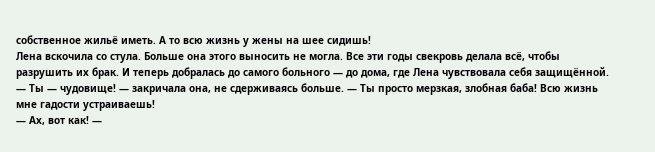собственное жильё иметь. А то всю жизнь у жены на шее сидишь!
Лена вскочила со стула. Больше она этого выносить не могла. Все эти годы свекровь делала всё, чтобы разрушить их брак. И теперь добралась до самого больного — до дома, где Лена чувствовала себя защищённой.
— Ты — чудовище! — закричала она, не сдерживаясь больше. — Ты просто мерзкая, злобная баба! Всю жизнь мне гадости устраиваешь!
— Ах, вот как! —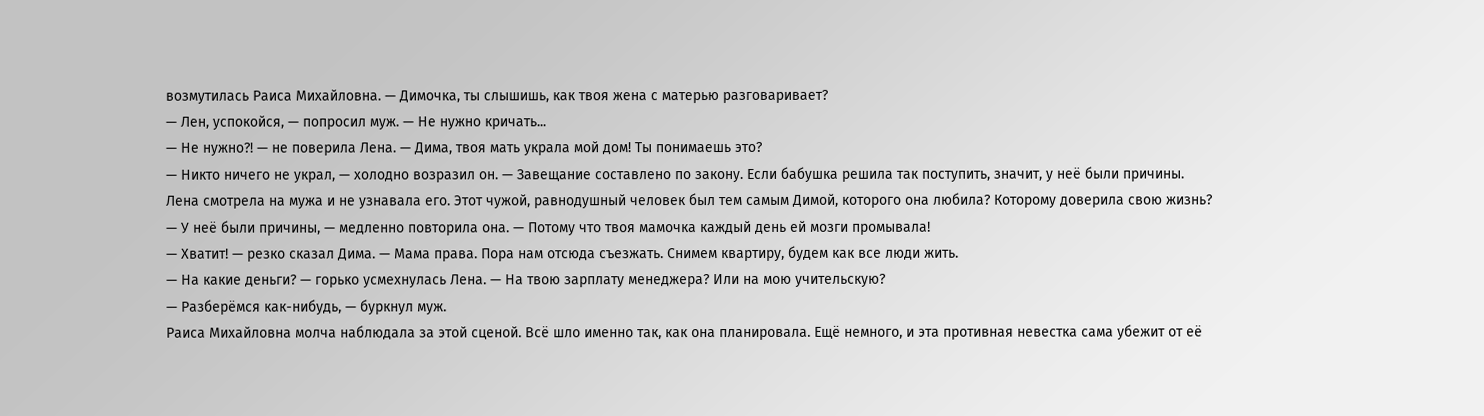возмутилась Раиса Михайловна. — Димочка, ты слышишь, как твоя жена с матерью разговаривает?
— Лен, успокойся, — попросил муж. — Не нужно кричать...
— Не нужно?! — не поверила Лена. — Дима, твоя мать украла мой дом! Ты понимаешь это?
— Никто ничего не украл, — холодно возразил он. — Завещание составлено по закону. Если бабушка решила так поступить, значит, у неё были причины.
Лена смотрела на мужа и не узнавала его. Этот чужой, равнодушный человек был тем самым Димой, которого она любила? Которому доверила свою жизнь?
— У неё были причины, — медленно повторила она. — Потому что твоя мамочка каждый день ей мозги промывала!
— Хватит! — резко сказал Дима. — Мама права. Пора нам отсюда съезжать. Снимем квартиру, будем как все люди жить.
— На какие деньги? — горько усмехнулась Лена. — На твою зарплату менеджера? Или на мою учительскую?
— Разберёмся как-нибудь, — буркнул муж.
Раиса Михайловна молча наблюдала за этой сценой. Всё шло именно так, как она планировала. Ещё немного, и эта противная невестка сама убежит от её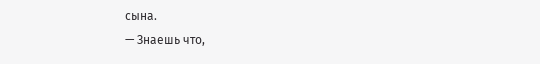сына.
— Знаешь что,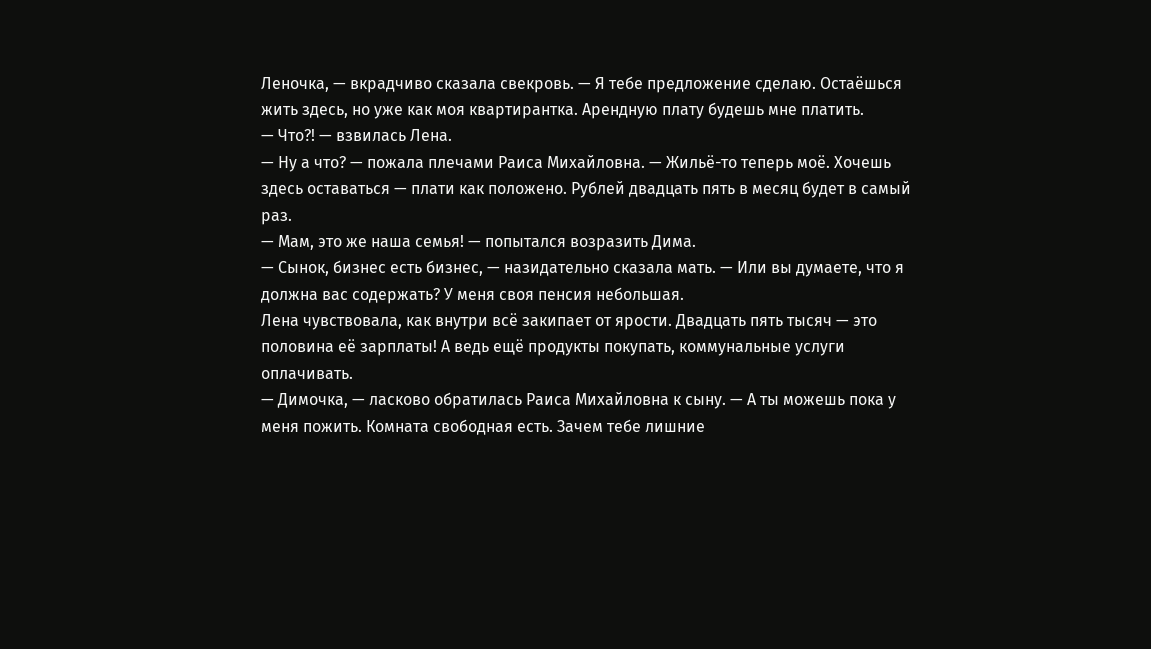Леночка, — вкрадчиво сказала свекровь. — Я тебе предложение сделаю. Остаёшься жить здесь, но уже как моя квартирантка. Арендную плату будешь мне платить.
— Что?! — взвилась Лена.
— Ну а что? — пожала плечами Раиса Михайловна. — Жильё-то теперь моё. Хочешь здесь оставаться — плати как положено. Рублей двадцать пять в месяц будет в самый раз.
— Мам, это же наша семья! — попытался возразить Дима.
— Сынок, бизнес есть бизнес, — назидательно сказала мать. — Или вы думаете, что я должна вас содержать? У меня своя пенсия небольшая.
Лена чувствовала, как внутри всё закипает от ярости. Двадцать пять тысяч — это половина её зарплаты! А ведь ещё продукты покупать, коммунальные услуги оплачивать.
— Димочка, — ласково обратилась Раиса Михайловна к сыну. — А ты можешь пока у меня пожить. Комната свободная есть. Зачем тебе лишние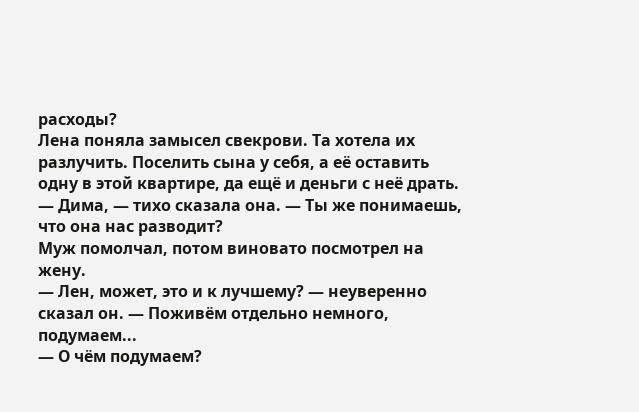расходы?
Лена поняла замысел свекрови. Та хотела их разлучить. Поселить сына у себя, а её оставить одну в этой квартире, да ещё и деньги с неё драть.
— Дима, — тихо сказала она. — Ты же понимаешь, что она нас разводит?
Муж помолчал, потом виновато посмотрел на жену.
— Лен, может, это и к лучшему? — неуверенно сказал он. — Поживём отдельно немного, подумаем...
— О чём подумаем?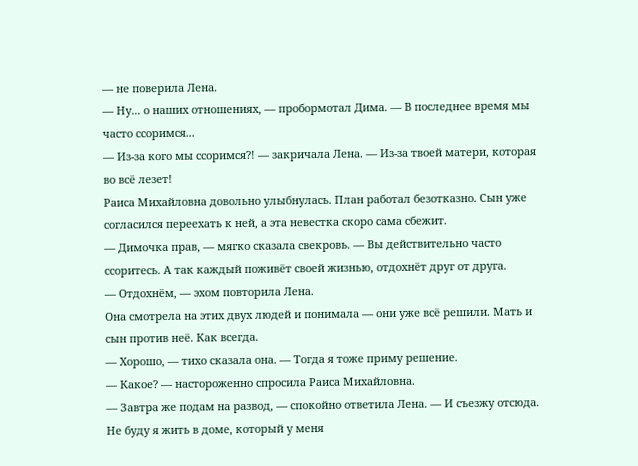— не поверила Лена.
— Ну... о наших отношениях, — пробормотал Дима. — В последнее время мы часто ссоримся...
— Из-за кого мы ссоримся?! — закричала Лена. — Из-за твоей матери, которая во всё лезет!
Раиса Михайловна довольно улыбнулась. План работал безотказно. Сын уже согласился переехать к ней, а эта невестка скоро сама сбежит.
— Димочка прав, — мягко сказала свекровь. — Вы действительно часто ссоритесь. А так каждый поживёт своей жизнью, отдохнёт друг от друга.
— Отдохнём, — эхом повторила Лена.
Она смотрела на этих двух людей и понимала — они уже всё решили. Мать и сын против неё. Как всегда.
— Хорошо, — тихо сказала она. — Тогда я тоже приму решение.
— Какое? — настороженно спросила Раиса Михайловна.
— Завтра же подам на развод, — спокойно ответила Лена. — И съезжу отсюда. Не буду я жить в доме, который у меня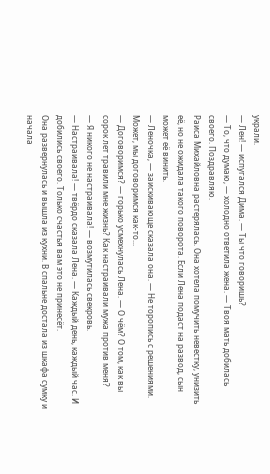украли.
— Лен! — испугался Дима. — Ты что говоришь?
— То, что думаю, — холодно ответила жена. — Твоя мать добилась своего. Поздравляю.
Раиса Михайловна растерялась. Она хотела помучить невестку, унизить её, но не ожидала такого поворота. Если Лена подаст на развод, сын может её винить.
— Леночка, — заискивающе сказала она. — Не торопись с решениями. Может, мы договоримся как-то...
— Договоримся? — горько усмехнулась Лена. — О чём? О том, как вы сорок лет травили мне жизнь? Как настраивали мужа против меня?
— Я никого не настраивала! — возмутилась свекровь.
— Настраивала! — твёрдо сказала Лена. — Каждый день, каждый час. И добились своего. Только счастья вам это не принесёт.
Она развернулась и вышла из кухни. В спальне достала из шкафа сумку и начала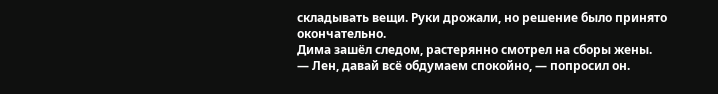складывать вещи. Руки дрожали, но решение было принято окончательно.
Дима зашёл следом, растерянно смотрел на сборы жены.
— Лен, давай всё обдумаем спокойно, — попросил он.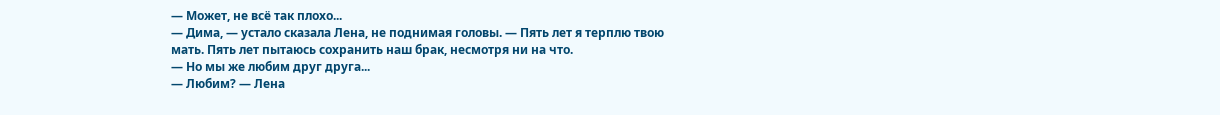— Может, не всё так плохо...
— Дима, — устало сказала Лена, не поднимая головы. — Пять лет я терплю твою мать. Пять лет пытаюсь сохранить наш брак, несмотря ни на что.
— Но мы же любим друг друга...
— Любим? — Лена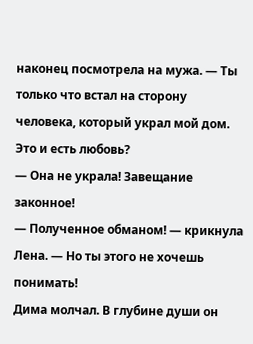наконец посмотрела на мужа. — Ты только что встал на сторону человека, который украл мой дом. Это и есть любовь?
— Она не украла! Завещание законное!
— Полученное обманом! — крикнула Лена. — Но ты этого не хочешь понимать!
Дима молчал. В глубине души он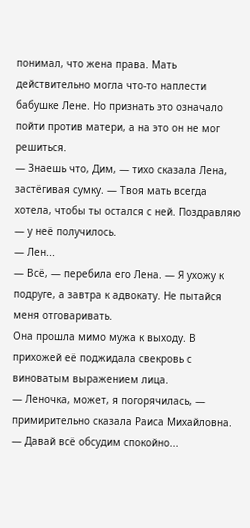понимал, что жена права. Мать действительно могла что-то наплести бабушке Лене. Но признать это означало пойти против матери, а на это он не мог решиться.
— Знаешь что, Дим, — тихо сказала Лена, застёгивая сумку. — Твоя мать всегда хотела, чтобы ты остался с ней. Поздравляю — у неё получилось.
— Лен...
— Всё, — перебила его Лена. — Я ухожу к подруге, а завтра к адвокату. Не пытайся меня отговаривать.
Она прошла мимо мужа к выходу. В прихожей её поджидала свекровь с виноватым выражением лица.
— Леночка, может, я погорячилась, — примирительно сказала Раиса Михайловна. — Давай всё обсудим спокойно...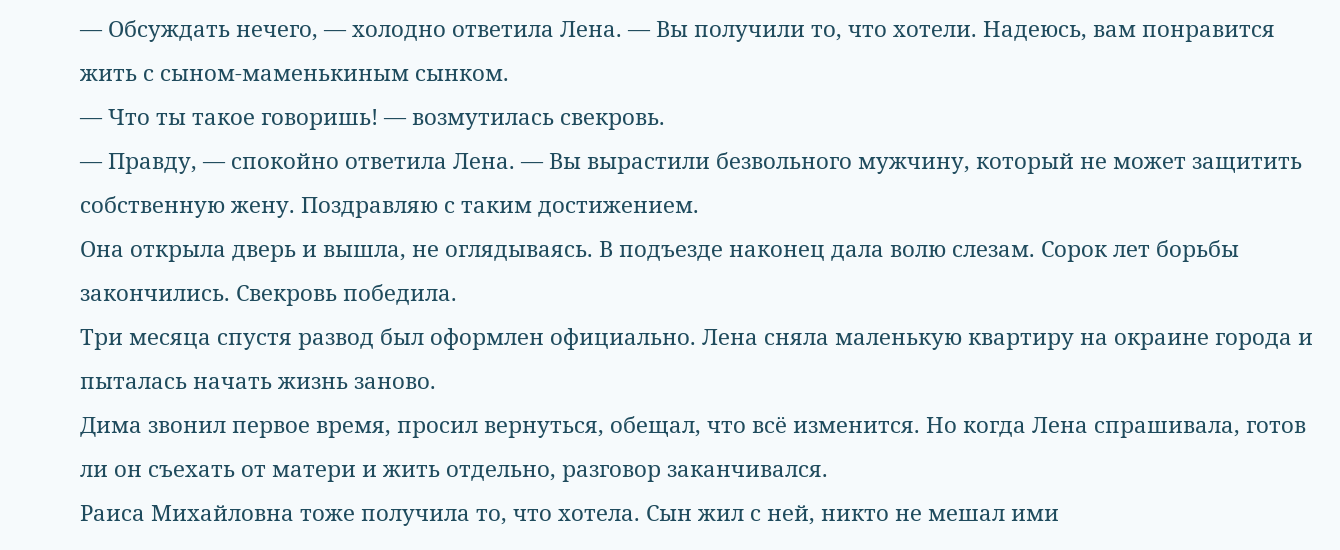— Обсуждать нечего, — холодно ответила Лена. — Вы получили то, что хотели. Надеюсь, вам понравится жить с сыном-маменькиным сынком.
— Что ты такое говоришь! — возмутилась свекровь.
— Правду, — спокойно ответила Лена. — Вы вырастили безвольного мужчину, который не может защитить собственную жену. Поздравляю с таким достижением.
Она открыла дверь и вышла, не оглядываясь. В подъезде наконец дала волю слезам. Сорок лет борьбы закончились. Свекровь победила.
Три месяца спустя развод был оформлен официально. Лена сняла маленькую квартиру на окраине города и пыталась начать жизнь заново.
Дима звонил первое время, просил вернуться, обещал, что всё изменится. Но когда Лена спрашивала, готов ли он съехать от матери и жить отдельно, разговор заканчивался.
Раиса Михайловна тоже получила то, что хотела. Сын жил с ней, никто не мешал ими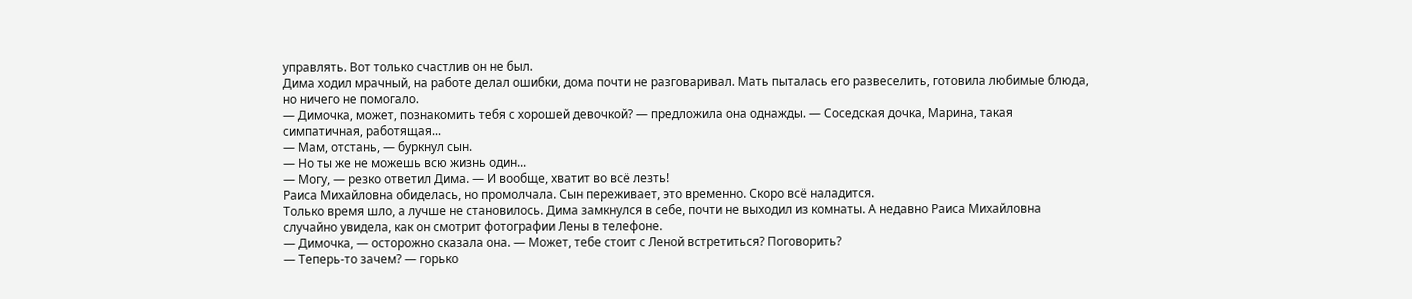управлять. Вот только счастлив он не был.
Дима ходил мрачный, на работе делал ошибки, дома почти не разговаривал. Мать пыталась его развеселить, готовила любимые блюда, но ничего не помогало.
— Димочка, может, познакомить тебя с хорошей девочкой? — предложила она однажды. — Соседская дочка, Марина, такая симпатичная, работящая...
— Мам, отстань, — буркнул сын.
— Но ты же не можешь всю жизнь один...
— Могу, — резко ответил Дима. — И вообще, хватит во всё лезть!
Раиса Михайловна обиделась, но промолчала. Сын переживает, это временно. Скоро всё наладится.
Только время шло, а лучше не становилось. Дима замкнулся в себе, почти не выходил из комнаты. А недавно Раиса Михайловна случайно увидела, как он смотрит фотографии Лены в телефоне.
— Димочка, — осторожно сказала она. — Может, тебе стоит с Леной встретиться? Поговорить?
— Теперь-то зачем? — горько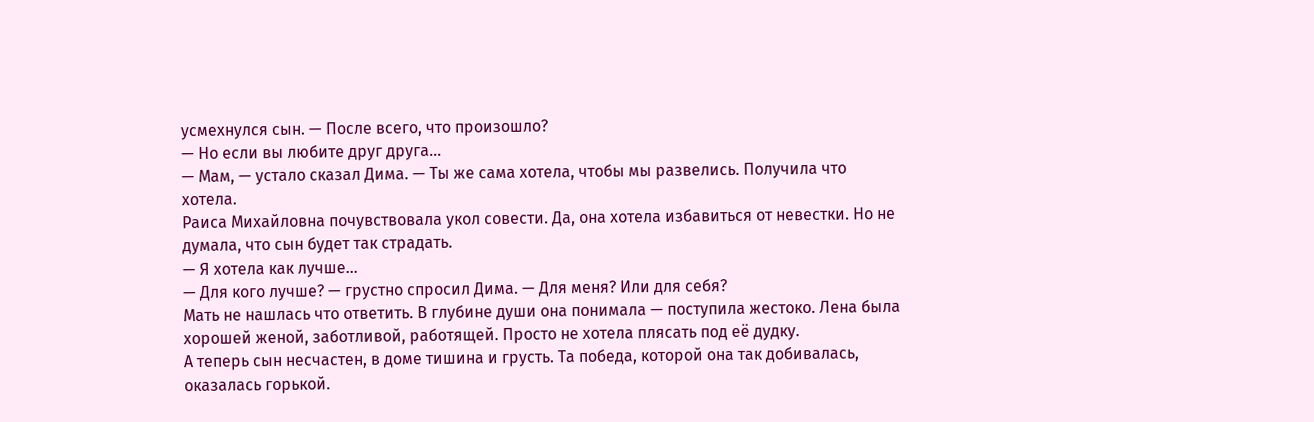усмехнулся сын. — После всего, что произошло?
— Но если вы любите друг друга...
— Мам, — устало сказал Дима. — Ты же сама хотела, чтобы мы развелись. Получила что хотела.
Раиса Михайловна почувствовала укол совести. Да, она хотела избавиться от невестки. Но не думала, что сын будет так страдать.
— Я хотела как лучше...
— Для кого лучше? — грустно спросил Дима. — Для меня? Или для себя?
Мать не нашлась что ответить. В глубине души она понимала — поступила жестоко. Лена была хорошей женой, заботливой, работящей. Просто не хотела плясать под её дудку.
А теперь сын несчастен, в доме тишина и грусть. Та победа, которой она так добивалась, оказалась горькой.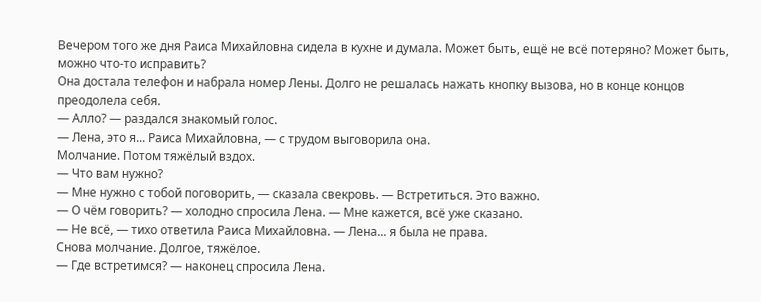Вечером того же дня Раиса Михайловна сидела в кухне и думала. Может быть, ещё не всё потеряно? Может быть, можно что-то исправить?
Она достала телефон и набрала номер Лены. Долго не решалась нажать кнопку вызова, но в конце концов преодолела себя.
— Алло? — раздался знакомый голос.
— Лена, это я... Раиса Михайловна, — с трудом выговорила она.
Молчание. Потом тяжёлый вздох.
— Что вам нужно?
— Мне нужно с тобой поговорить, — сказала свекровь. — Встретиться. Это важно.
— О чём говорить? — холодно спросила Лена. — Мне кажется, всё уже сказано.
— Не всё, — тихо ответила Раиса Михайловна. — Лена... я была не права.
Снова молчание. Долгое, тяжёлое.
— Где встретимся? — наконец спросила Лена.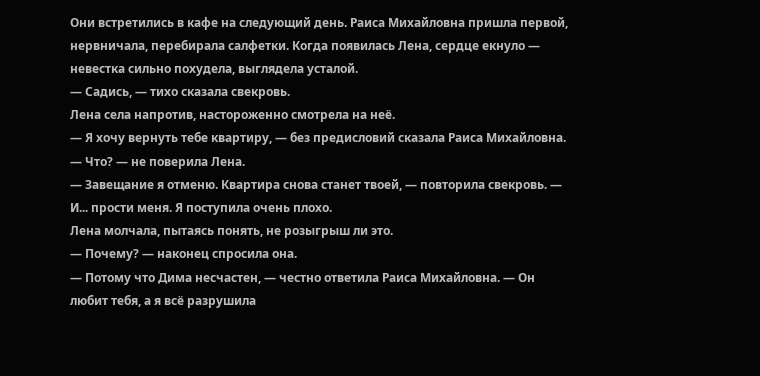Они встретились в кафе на следующий день. Раиса Михайловна пришла первой, нервничала, перебирала салфетки. Когда появилась Лена, сердце екнуло — невестка сильно похудела, выглядела усталой.
— Садись, — тихо сказала свекровь.
Лена села напротив, настороженно смотрела на неё.
— Я хочу вернуть тебе квартиру, — без предисловий сказала Раиса Михайловна.
— Что? — не поверила Лена.
— Завещание я отменю. Квартира снова станет твоей, — повторила свекровь. — И... прости меня. Я поступила очень плохо.
Лена молчала, пытаясь понять, не розыгрыш ли это.
— Почему? — наконец спросила она.
— Потому что Дима несчастен, — честно ответила Раиса Михайловна. — Он любит тебя, а я всё разрушила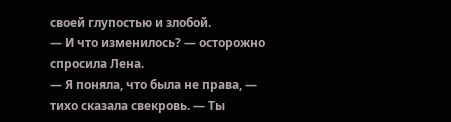своей глупостью и злобой.
— И что изменилось? — осторожно спросила Лена.
— Я поняла, что была не права, — тихо сказала свекровь. — Ты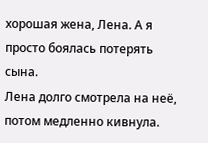хорошая жена, Лена. А я просто боялась потерять сына.
Лена долго смотрела на неё, потом медленно кивнула.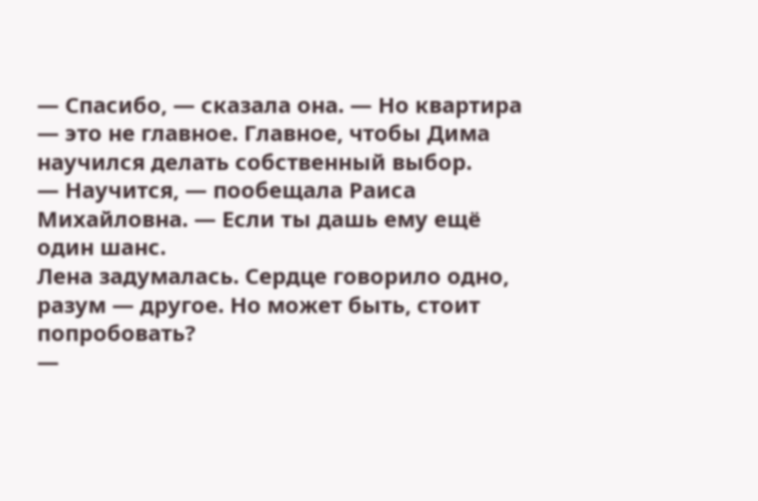— Спасибо, — сказала она. — Но квартира — это не главное. Главное, чтобы Дима научился делать собственный выбор.
— Научится, — пообещала Раиса Михайловна. — Если ты дашь ему ещё один шанс.
Лена задумалась. Сердце говорило одно, разум — другое. Но может быть, стоит попробовать?
—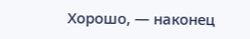Хорошо, — наконец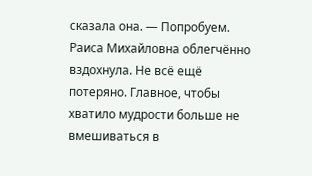сказала она. — Попробуем.
Раиса Михайловна облегчённо вздохнула. Не всё ещё потеряно. Главное, чтобы хватило мудрости больше не вмешиваться в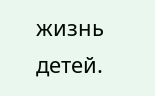жизнь детей.